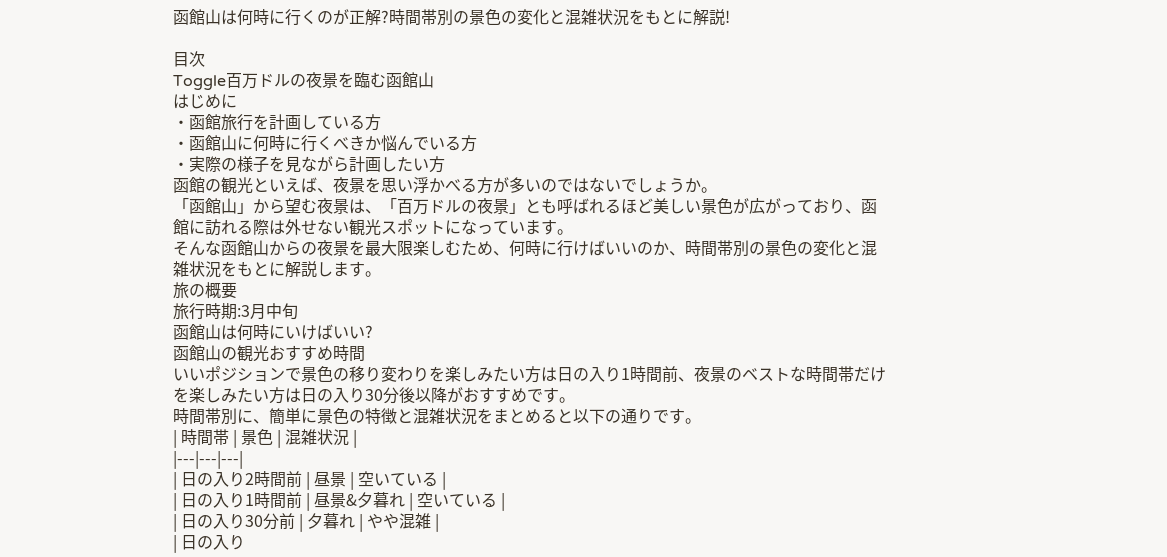函館山は何時に行くのが正解?時間帯別の景色の変化と混雑状況をもとに解説!

目次
Toggle百万ドルの夜景を臨む函館山
はじめに
・函館旅行を計画している方
・函館山に何時に行くべきか悩んでいる方
・実際の様子を見ながら計画したい方
函館の観光といえば、夜景を思い浮かべる方が多いのではないでしょうか。
「函館山」から望む夜景は、「百万ドルの夜景」とも呼ばれるほど美しい景色が広がっており、函館に訪れる際は外せない観光スポットになっています。
そんな函館山からの夜景を最大限楽しむため、何時に行けばいいのか、時間帯別の景色の変化と混雑状況をもとに解説します。
旅の概要
旅行時期:3月中旬
函館山は何時にいけばいい?
函館山の観光おすすめ時間
いいポジションで景色の移り変わりを楽しみたい方は日の入り1時間前、夜景のベストな時間帯だけを楽しみたい方は日の入り30分後以降がおすすめです。
時間帯別に、簡単に景色の特徴と混雑状況をまとめると以下の通りです。
| 時間帯 | 景色 | 混雑状況 |
|---|---|---|
| 日の入り2時間前 | 昼景 | 空いている |
| 日の入り1時間前 | 昼景&夕暮れ | 空いている |
| 日の入り30分前 | 夕暮れ | やや混雑 |
| 日の入り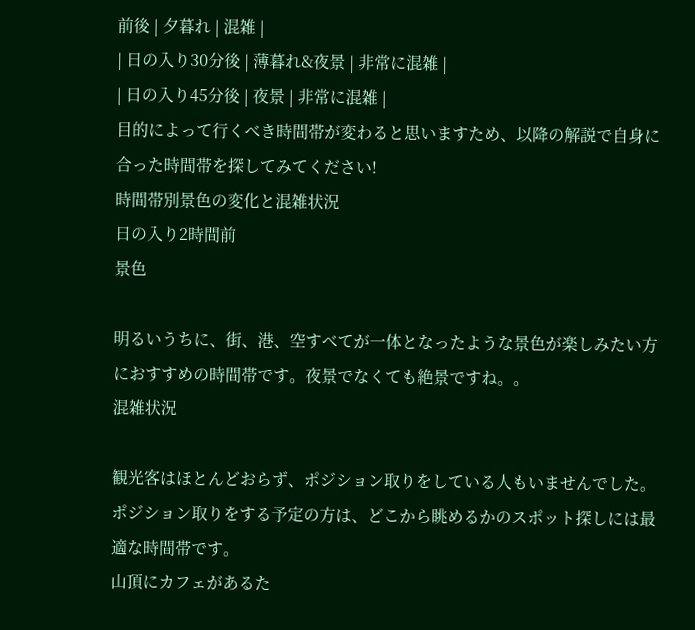前後 | 夕暮れ | 混雑 |
| 日の入り30分後 | 薄暮れ&夜景 | 非常に混雑 |
| 日の入り45分後 | 夜景 | 非常に混雑 |
目的によって行くべき時間帯が変わると思いますため、以降の解説で自身に合った時間帯を探してみてください!
時間帯別景色の変化と混雑状況
日の入り2時間前
景色

明るいうちに、街、港、空すべてが一体となったような景色が楽しみたい方におすすめの時間帯です。夜景でなくても絶景ですね。。
混雑状況

観光客はほとんどおらず、ポジション取りをしている人もいませんでした。ポジション取りをする予定の方は、どこから眺めるかのスポット探しには最適な時間帯です。
山頂にカフェがあるた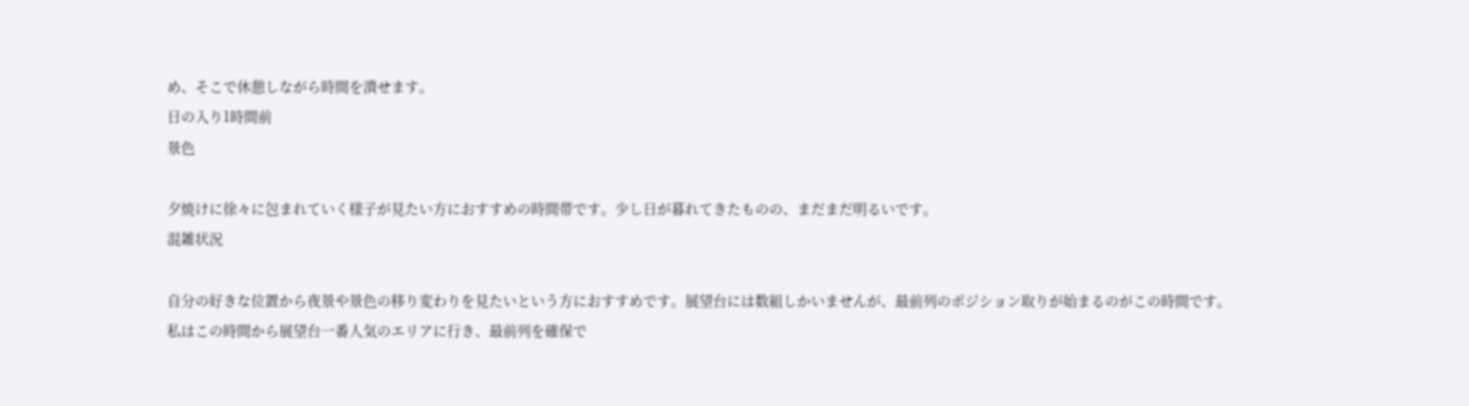め、そこで休憩しながら時間を潰せます。
日の入り1時間前
景色

夕焼けに徐々に包まれていく様子が見たい方におすすめの時間帯です。少し日が暮れてきたものの、まだまだ明るいです。
混雑状況

自分の好きな位置から夜景や景色の移り変わりを見たいという方におすすめです。展望台には数組しかいませんが、最前列のポジション取りが始まるのがこの時間です。
私はこの時間から展望台一番人気のエリアに行き、最前列を確保で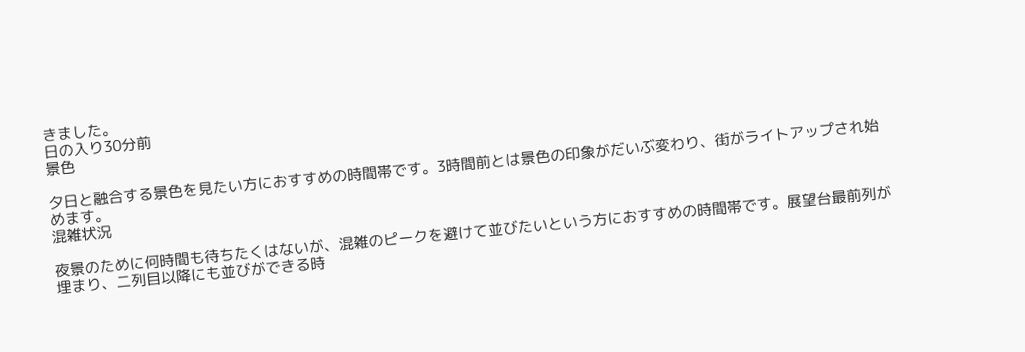きました。
日の入り30分前
景色

夕日と融合する景色を見たい方におすすめの時間帯です。3時間前とは景色の印象がだいぶ変わり、街がライトアップされ始めます。
混雑状況

夜景のために何時間も待ちたくはないが、混雑のピークを避けて並びたいという方におすすめの時間帯です。展望台最前列が埋まり、二列目以降にも並びができる時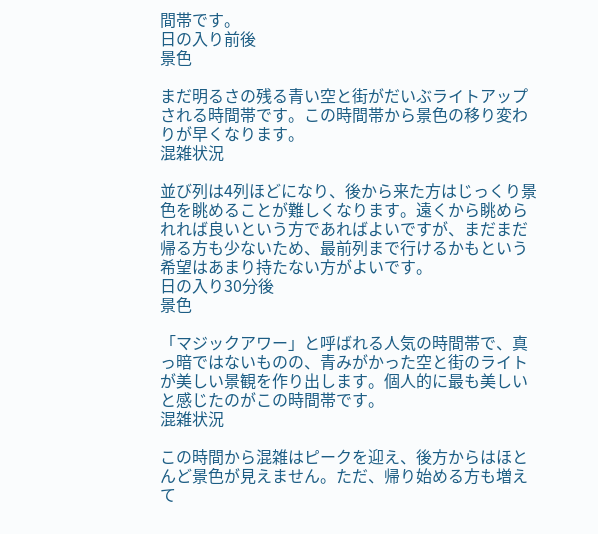間帯です。
日の入り前後
景色

まだ明るさの残る青い空と街がだいぶライトアップされる時間帯です。この時間帯から景色の移り変わりが早くなります。
混雑状況

並び列は4列ほどになり、後から来た方はじっくり景色を眺めることが難しくなります。遠くから眺められれば良いという方であればよいですが、まだまだ帰る方も少ないため、最前列まで行けるかもという希望はあまり持たない方がよいです。
日の入り30分後
景色

「マジックアワー」と呼ばれる人気の時間帯で、真っ暗ではないものの、青みがかった空と街のライトが美しい景観を作り出します。個人的に最も美しいと感じたのがこの時間帯です。
混雑状況

この時間から混雑はピークを迎え、後方からはほとんど景色が見えません。ただ、帰り始める方も増えて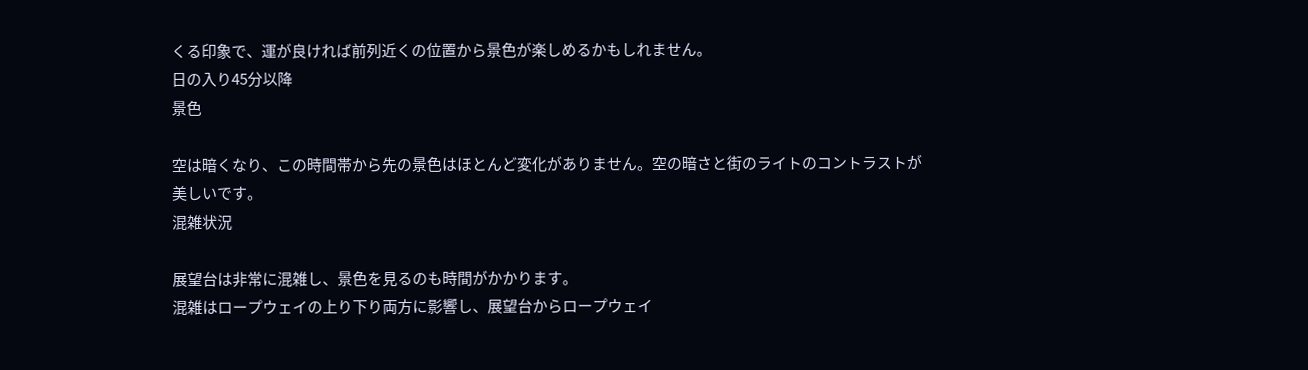くる印象で、運が良ければ前列近くの位置から景色が楽しめるかもしれません。
日の入り45分以降
景色

空は暗くなり、この時間帯から先の景色はほとんど変化がありません。空の暗さと街のライトのコントラストが美しいです。
混雑状況

展望台は非常に混雑し、景色を見るのも時間がかかります。
混雑はロープウェイの上り下り両方に影響し、展望台からロープウェイ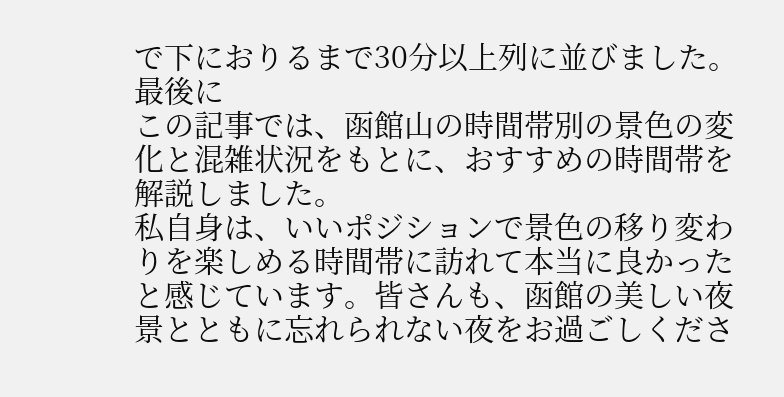で下におりるまで30分以上列に並びました。
最後に
この記事では、函館山の時間帯別の景色の変化と混雑状況をもとに、おすすめの時間帯を解説しました。
私自身は、いいポジションで景色の移り変わりを楽しめる時間帯に訪れて本当に良かったと感じています。皆さんも、函館の美しい夜景とともに忘れられない夜をお過ごしくださ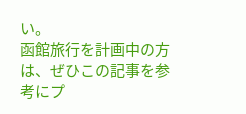い。
函館旅行を計画中の方は、ぜひこの記事を参考にプ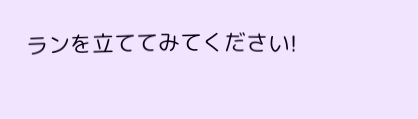ランを立ててみてください!